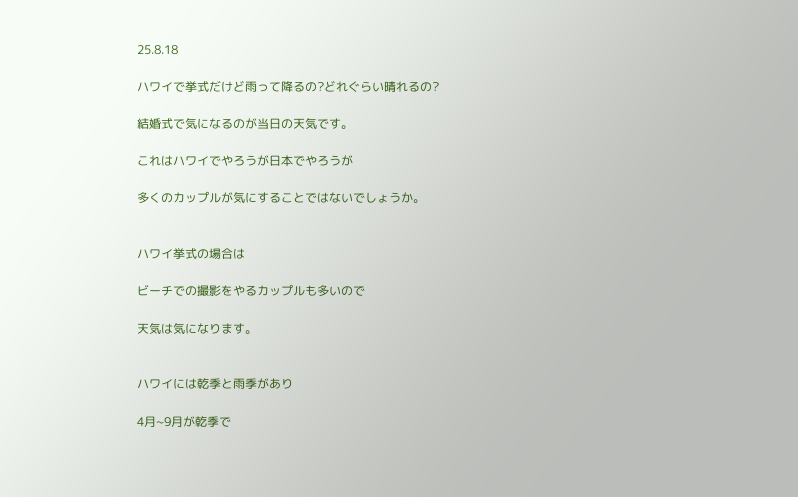25.8.18

ハワイで挙式だけど雨って降るの?どれぐらい晴れるの?

結婚式で気になるのが当日の天気です。

これはハワイでやろうが日本でやろうが

多くのカップルが気にすることではないでしょうか。


ハワイ挙式の場合は

ビーチでの撮影をやるカップルも多いので

天気は気になります。


ハワイには乾季と雨季があり

4月~9月が乾季で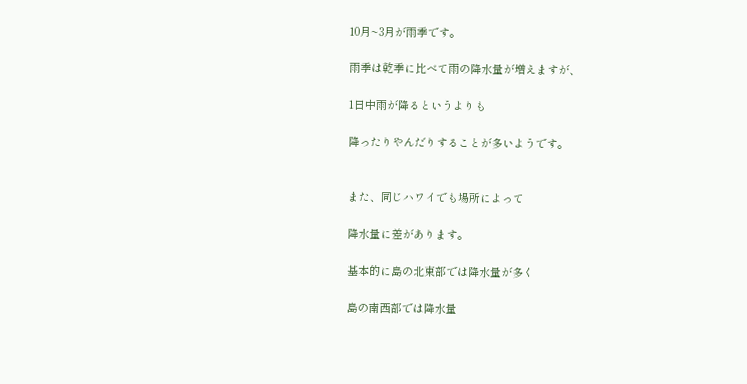10月~3月が雨季です。

雨季は乾季に比べて雨の降水量が増えますが、

1日中雨が降るというよりも

降ったりやんだりすることが多いようです。


また、同じハワイでも場所によって

降水量に差があります。

基本的に島の北東部では降水量が多く

島の南西部では降水量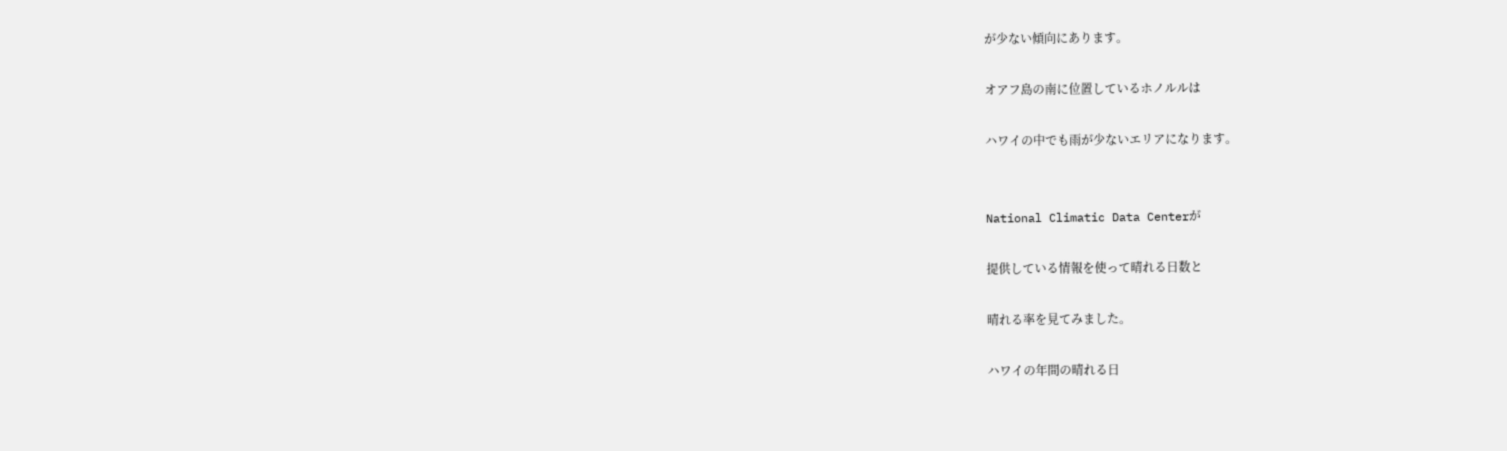が少ない傾向にあります。

オアフ島の南に位置しているホノルルは

ハワイの中でも雨が少ないエリアになります。


National Climatic Data Centerが

提供している情報を使って晴れる日数と

晴れる率を見てみました。

ハワイの年間の晴れる日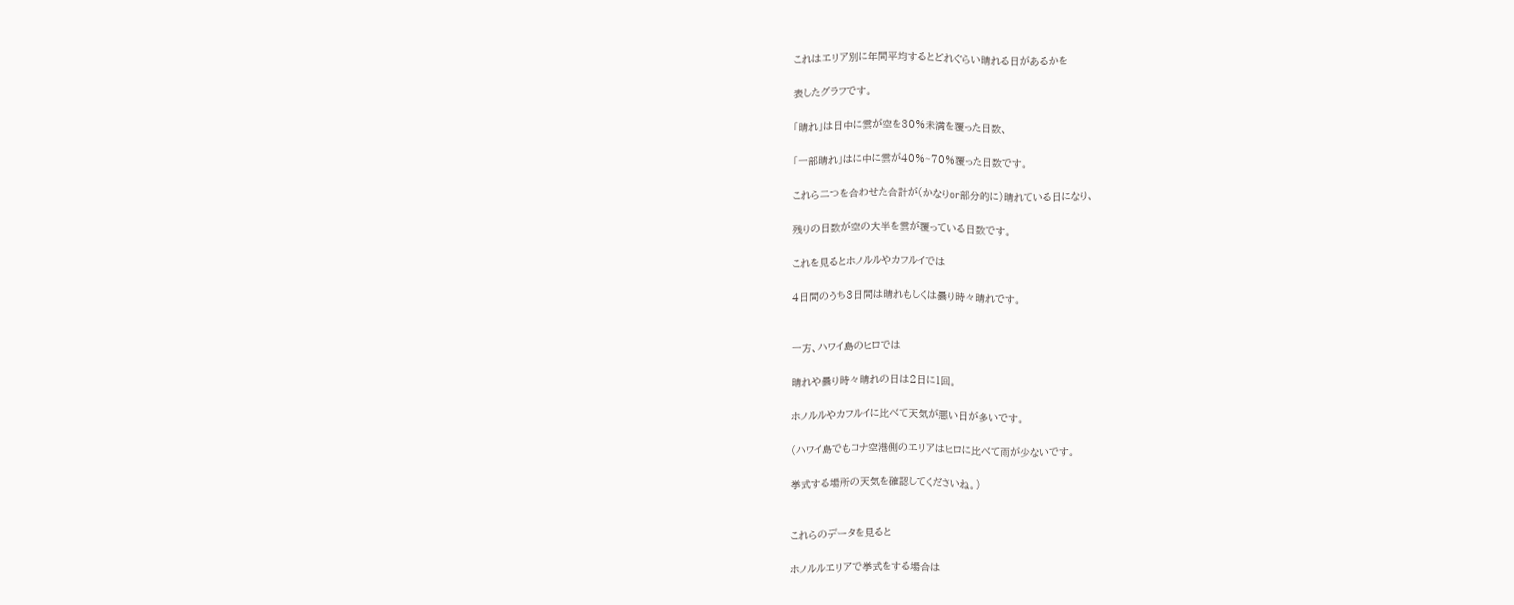これはエリア別に年間平均するとどれぐらい晴れる日があるかを

表したグラフです。

「晴れ」は日中に雲が空を30%未満を覆った日数、

「一部晴れ」はに中に雲が40%~70%覆った日数です。

これら二つを合わせた合計が(かなりor部分的に)晴れている日になり、

残りの日数が空の大半を雲が覆っている日数です。

これを見るとホノルルやカフルイでは

4日間のうち3日間は晴れもしくは曇り時々晴れです。


一方、ハワイ島のヒロでは

晴れや曇り時々晴れの日は2日に1回。

ホノルルやカフルイに比べて天気が悪い日が多いです。

(ハワイ島でもコナ空港側のエリアはヒロに比べて雨が少ないです。

挙式する場所の天気を確認してくださいね。)


これらのデータを見ると

ホノルルエリアで挙式をする場合は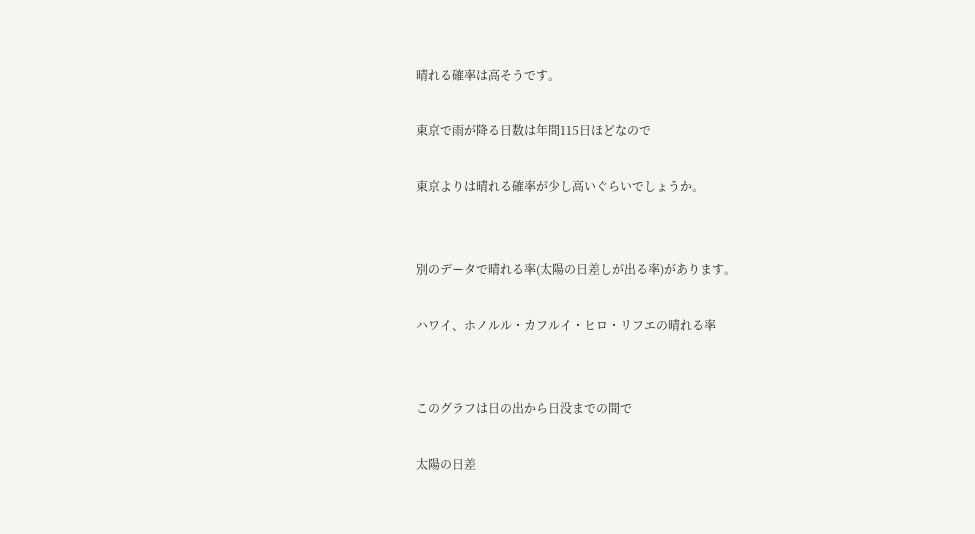晴れる確率は高そうです。

東京で雨が降る日数は年間115日ほどなので

東京よりは晴れる確率が少し高いぐらいでしょうか。


別のデータで晴れる率(太陽の日差しが出る率)があります。

ハワイ、ホノルル・カフルイ・ヒロ・リフエの晴れる率


このグラフは日の出から日没までの間で

太陽の日差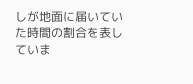しが地面に届いていた時間の割合を表していま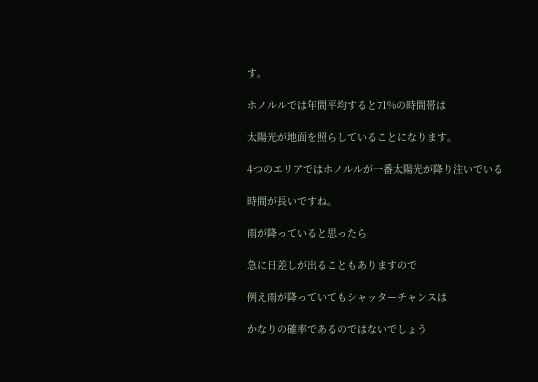す。

ホノルルでは年間平均すると71%の時間帯は

太陽光が地面を照らしていることになります。

4つのエリアではホノルルが一番太陽光が降り注いでいる

時間が長いですね。

雨が降っていると思ったら

急に日差しが出ることもありますので

例え雨が降っていてもシャッターチャンスは

かなりの確率であるのではないでしょう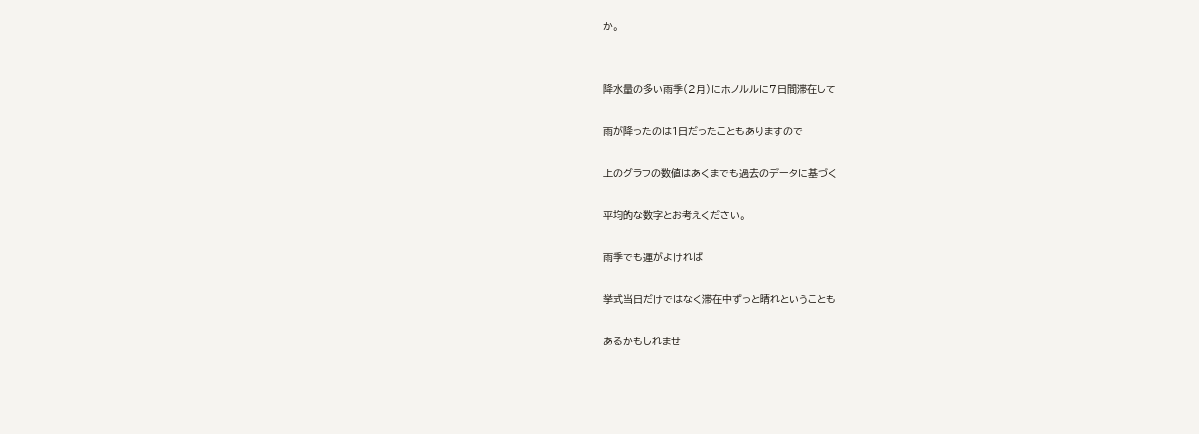か。


降水量の多い雨季(2月)にホノルルに7日間滞在して

雨が降ったのは1日だったこともありますので

上のグラフの数値はあくまでも過去のデータに基づく

平均的な数字とお考えください。

雨季でも運がよければ

挙式当日だけではなく滞在中ずっと晴れということも

あるかもしれませ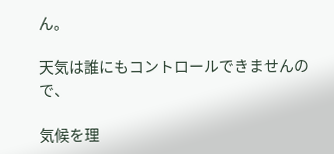ん。

天気は誰にもコントロールできませんので、

気候を理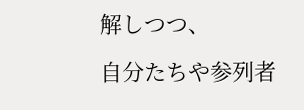解しつつ、

自分たちや参列者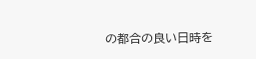の都合の良い日時を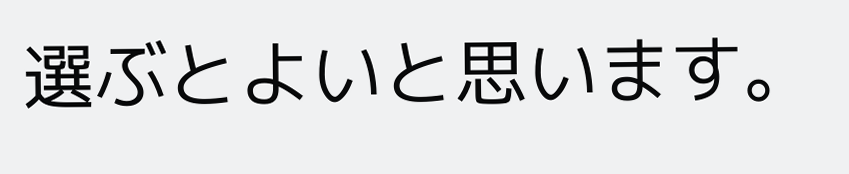選ぶとよいと思います。